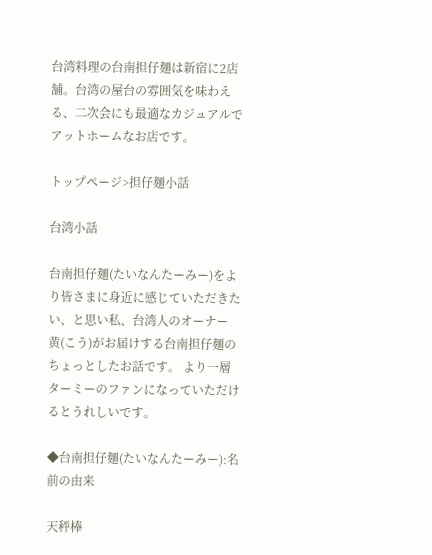台湾料理の台南担仔麺は新宿に2店舗。台湾の屋台の雰囲気を味わえる、二次会にも最適なカジュアルでアットホームなお店です。

トップページ>担仔麺小話

台湾小話

台南担仔麺(たいなんたーみー)をより皆さまに身近に感じていただきたい、と思い私、台湾人のオーナー 黄(こう)がお届けする台南担仔麺のちょっとしたお話です。 より一層ターミーのファンになっていただけるとうれしいです。

◆台南担仔麺(たいなんたーみー):名前の由来

天秤棒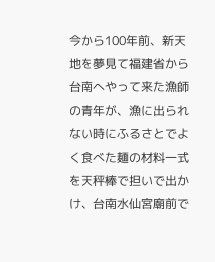今から100年前、新天地を夢見て福建省から台南へやって来た漁師の青年が、漁に出られない時にふるさとでよく食べた麺の材料一式を天秤棒で担いで出かけ、台南水仙宮廟前で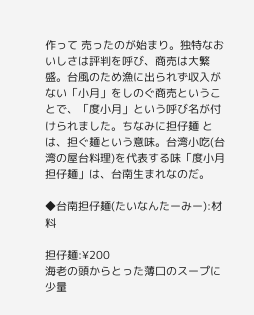作って 売ったのが始まり。独特なおいしさは評判を呼び、商売は大繁盛。台風のため漁に出られず収入がない「小月」をしのぐ商売ということで、「度小月」という呼び名が付けられました。ちなみに担仔麺 とは、担ぐ麺という意味。台湾小吃(台湾の屋台料理)を代表する味「度小月担仔麺」は、台南生まれなのだ。

◆台南担仔麺(たいなんたーみー):材料

担仔麺:¥200
海老の頭からとった薄口のスープに少量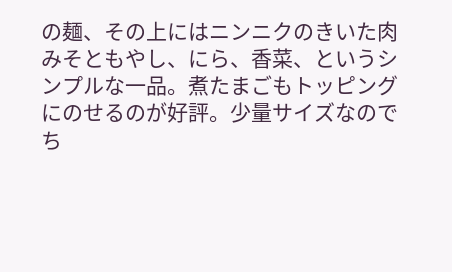の麺、その上にはニンニクのきいた肉みそともやし、にら、香菜、というシンプルな一品。煮たまごもトッピングにのせるのが好評。少量サイズなので ち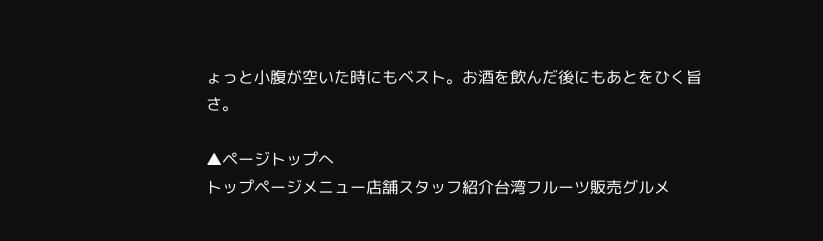ょっと小腹が空いた時にもベスト。お酒を飲んだ後にもあとをひく旨さ。

▲ページトップへ
トップページメニュー店舗スタッフ紹介台湾フルーツ販売グルメ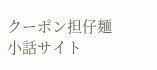クーポン担仔麺小話サイト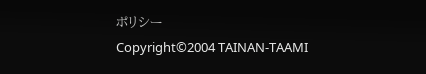ポリシー
Copyright©2004 TAINAN-TAAMI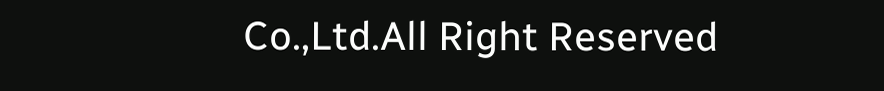Co.,Ltd.All Right Reserved